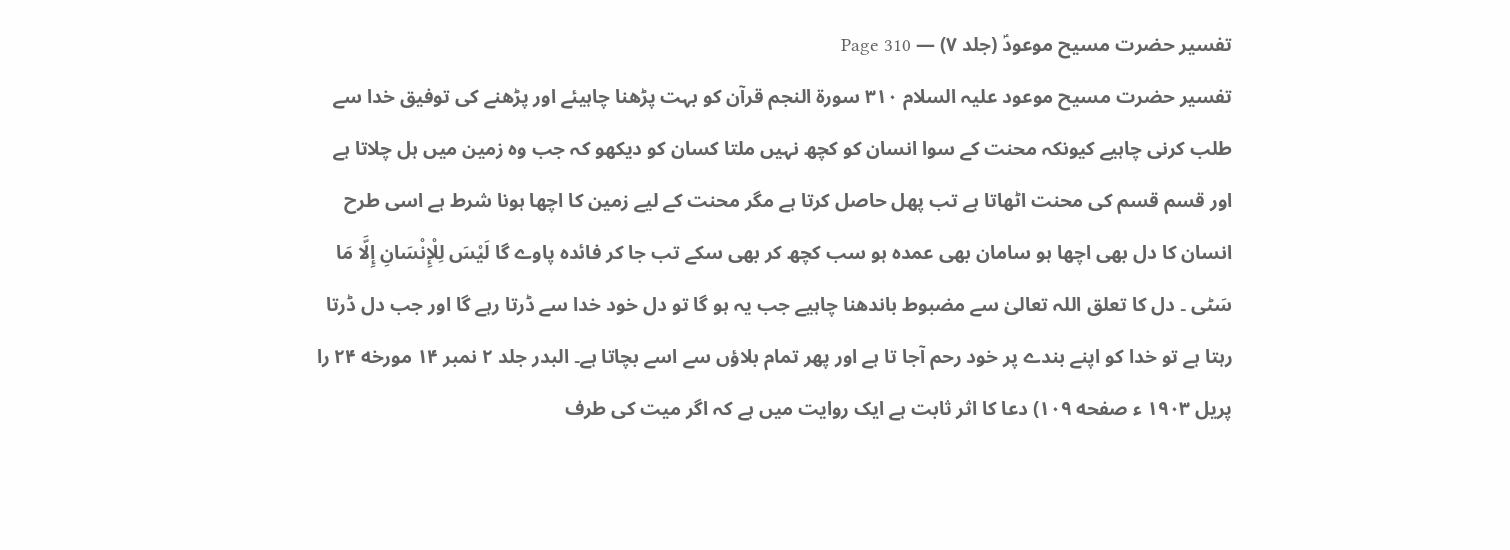تفسیر حضرت مسیح موعودؑ (جلد ۷) — Page 310
تفسیر حضرت مسیح موعود علیہ السلام ۳۱۰ سورة النجم قرآن کو بہت پڑھنا چاہیئے اور پڑھنے کی توفیق خدا سے طلب کرنی چاہیے کیونکہ محنت کے سوا انسان کو کچھ نہیں ملتا کسان کو دیکھو کہ جب وہ زمین میں ہل چلاتا ہے اور قسم قسم کی محنت اٹھاتا ہے تب پھل حاصل کرتا ہے مگر محنت کے لیے زمین کا اچھا ہونا شرط ہے اسی طرح انسان کا دل بھی اچھا ہو سامان بھی عمدہ ہو سب کچھ کر بھی سکے تب جا کر فائدہ پاوے گا لَيْسَ لِلْإِنْسَانِ إِلَّا مَا سَٹی ۔ دل کا تعلق اللہ تعالیٰ سے مضبوط باندھنا چاہیے جب یہ ہو گا تو دل خود خدا سے ڈرتا رہے گا اور جب دل ڈرتا رہتا ہے تو خدا کو اپنے بندے پر خود رحم آجا تا ہے اور پھر تمام بلاؤں سے اسے بچاتا ہے۔ البدر جلد ۲ نمبر ۱۴ مورخه ۲۴ را پریل ۱۹۰۳ ء صفحه ۱۰۹) دعا کا اثر ثابت ہے ایک روایت میں ہے کہ اگر میت کی طرف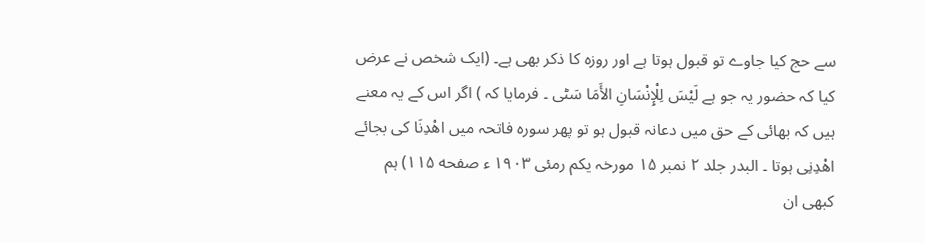سے حج کیا جاوے تو قبول ہوتا ہے اور روزہ کا ذکر بھی ہے۔ (ایک شخص نے عرض کیا کہ حضور یہ جو ہے لَيْسَ لِلْإِنْسَانِ الأَمَا سَٹی ۔ فرمایا کہ ) اگر اس کے یہ معنے ہیں کہ بھائی کے حق میں دعانہ قبول ہو تو پھر سورہ فاتحہ میں اهْدِنَا کی بجائے اهْدِنِی ہوتا ۔ البدر جلد ۲ نمبر ۱۵ مورخہ یکم رمئی ۱۹۰۳ ء صفحه ۱۱۵) ہم کبھی ان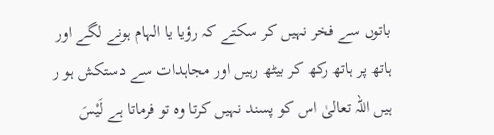باتوں سے فخر نہیں کر سکتے کہ رؤیا یا الہام ہونے لگے اور ہاتھ پر ہاتھ رکھ کر بیٹھ رہیں اور مجاہدات سے دستکش ہو ر ہیں اللہ تعالیٰ اس کو پسند نہیں کرتا وہ تو فرماتا ہے لَيْسَ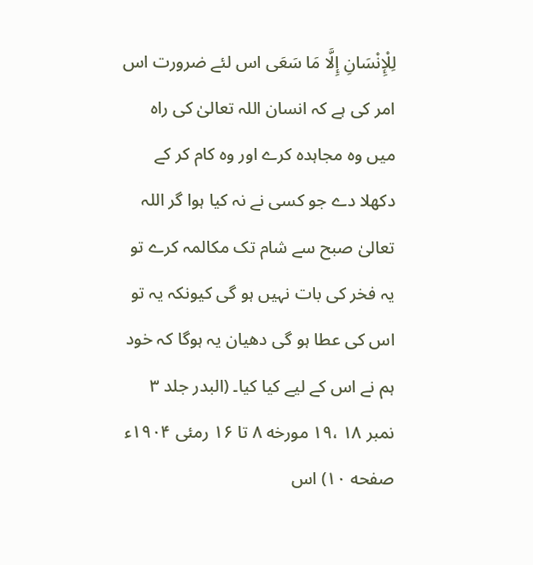لِلْإِنْسَانِ إِلَّا مَا سَعَى اس لئے ضرورت اس امر کی ہے کہ انسان اللہ تعالیٰ کی راہ میں وہ مجاہدہ کرے اور وہ کام کر کے دکھلا دے جو کسی نے نہ کیا ہوا گر اللہ تعالیٰ صبح سے شام تک مکالمہ کرے تو یہ فخر کی بات نہیں ہو گی کیونکہ یہ تو اس کی عطا ہو گی دھیان یہ ہوگا کہ خود ہم نے اس کے لیے کیا کیا۔ (البدر جلد ۳ نمبر ۱۸ ،۱۹ مورخه ۸ تا ۱۶ رمئی ۱۹۰۴ء صفحه ۱۰) اس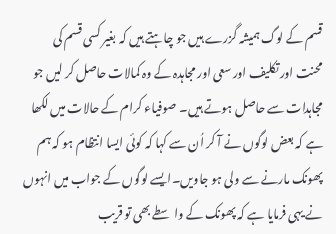قسم کے لوگ ہمیشہ گزرے ہیں جو چاہتے ہیں کہ بغیر کسی قسم کی محنت اور تکلیف اور سعی اور مجاہدہ کے وہ کمالات حاصل کر لیں جو مجاہدات سے حاصل ہوتے ہیں۔ صوفیاء کرام کے حالات میں لکھا ہے کہ بعض لوگوں نے آ کر اُن سے کہا کہ کوئی ایسا انتظام ہو کہ ہم پھونک مارنے سے ولی ہو جاویں۔ایسے لوگوں کے جواب میں انہوں نے یہی فرمایا ہے کہ پھونک کے واسطے بھی تو قریب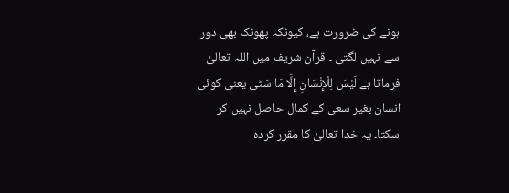ہونے کی ضرورت ہے، کیونکہ پھونک بھی دور سے نہیں لگتی ۔ قرآن شریف میں اللہ تعالیٰ فرماتا ہے لَيْسَ لِلْإِنْسَانِ إِلَّا مَا سَٹی یعنی کوئی انسان بغیر سعی کے کمال حاصل نہیں کر سکتا۔ یہ خدا تعالیٰ کا مقرر کردہ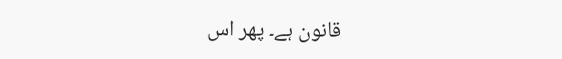قانون ہے۔ پھر اس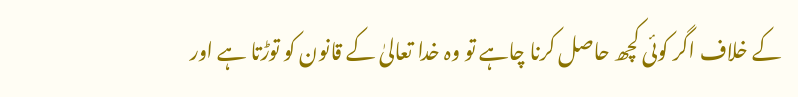کے خلاف اگر کوئی کچھ حاصل کرنا چاہے تو وہ خدا تعالیٰ کے قانون کو توڑتا ہے اور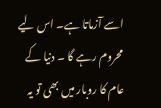اسے آزماتا ہے۔ اس لیے محروم رہے گا ۔ دنیا کے عام کا روبار میں بھی تو یہ